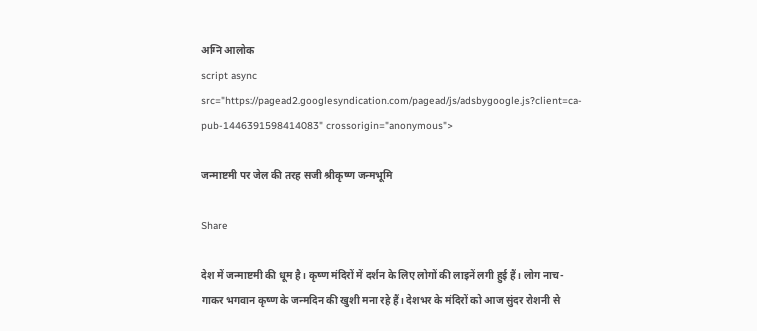अग्नि आलोक
script async src="https://pagead2.googlesyndication.com/pagead/js/adsbygoogle.js?client=ca-pub-1446391598414083" crossorigin="anonymous">

जन्माष्टमी पर जेल की तरह सजी श्रीकृष्ण जन्मभूमि

Share

देश में जन्माष्टमी की धूम है। कृष्ण मंदिरों में दर्शन के लिए लोगों की लाइनें लगी हुई हैं। लोग नाच-गाकर भगवान कृष्ण के जन्मदिन की खुशी मना रहे हैं। देशभर के मंदिरों को आज सुंदर रोशनी से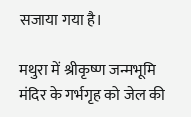सजाया गया है।

मथुरा में श्रीकृष्ण जन्मभूमि मंदिर के गर्भगृह को जेल की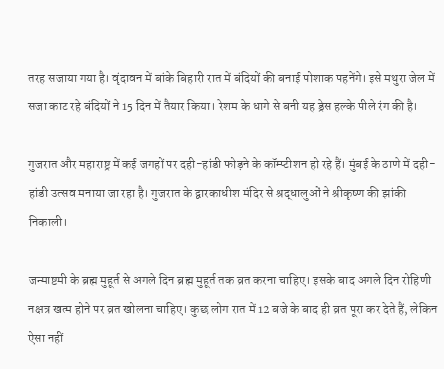तरह सजाया गया है। वृंदावन में बांके बिहारी रात में बंदियों की बनाई पोशाक पहनेंगे। इसे मथुरा जेल में सजा काट रहे बंदियों ने 15 दिन में तैयार किया। रेशम के धागे से बनी यह ड्रेस हल्के पीले रंग की है।

गुजरात और महाराष्ट्र में कई जगहों पर दही-हांडी फोड़ने के कॉम्प्टीशन हो रहे हैं। मुंबई के ठाणे में दही-हांडी उत्सव मनाया जा रहा है। गुजरात के द्वारकाधीश मंदिर से श्रद्धालुओं ने श्रीकृष्ण की झांकी निकाली।

जन्माष्टमी के ब्रह्म मुहूर्त से अगले दिन ब्रह्म मुहूर्त तक व्रत करना चाहिए। इसके बाद अगले दिन रोहिणी नक्षत्र खत्म होने पर व्रत खोलना चाहिए। कुछ लोग रात में 12 बजे के बाद ही व्रत पूरा कर देते हैं, लेकिन ऐसा नहीं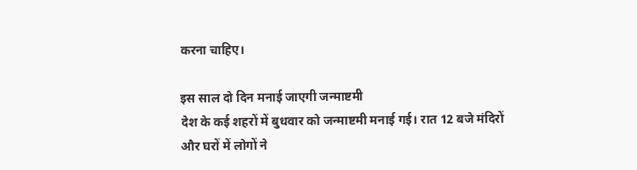करना चाहिए।

इस साल दो दिन मनाई जाएगी जन्माष्टमी
देश के कई शहरों में बुधवार को जन्माष्टमी मनाई गई। रात 12 बजे मंदिरों और घरों में लोगों ने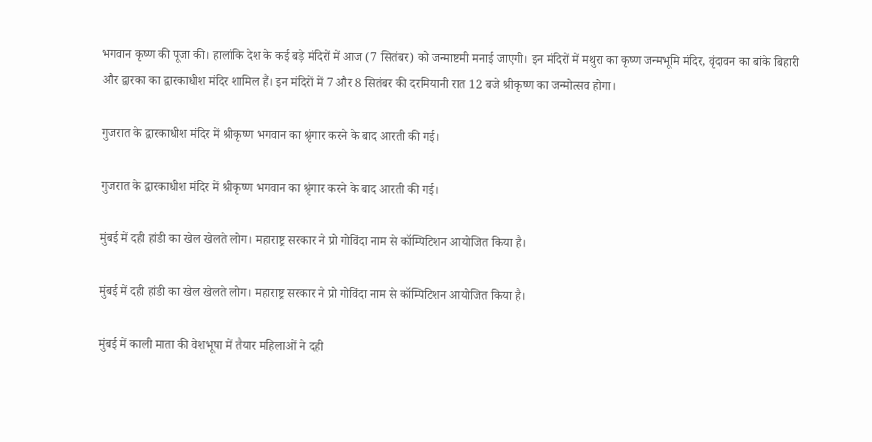भगवान कृष्ण की पूजा की। हालांकि देश के कई बड़े मंदिरों में आज (7 सितंबर) को जन्माष्टमी मनाई जाएगी। इन मंदिरों में मथुरा का कृष्ण जन्मभूमि मंदिर, वृंदावन का बांके बिहारी और द्वारका का द्वारकाधीश मंदिर शामिल हैं। इन मंदिरों में 7 और 8 सितंबर की दरमियानी रात 12 बजे श्रीकृष्ण का जन्मोत्सव होगा।

गुजरात के द्वारकाधीश मंदिर में श्रीकृष्ण भगवान का श्रृंगार करने के बाद आरती की गई।

गुजरात के द्वारकाधीश मंदिर में श्रीकृष्ण भगवान का श्रृंगार करने के बाद आरती की गई।

मुंबई में दही हांडी का खेल खेलते लोग। महाराष्ट्र सरकार ने प्रो गोविंदा नाम से कॉम्पिटिशन आयोजित किया है।

मुंबई में दही हांडी का खेल खेलते लोग। महाराष्ट्र सरकार ने प्रो गोविंदा नाम से कॉम्पिटिशन आयोजित किया है।

मुंबई में काली माता की वेशभूषा में तैयार महिलाओं ने दही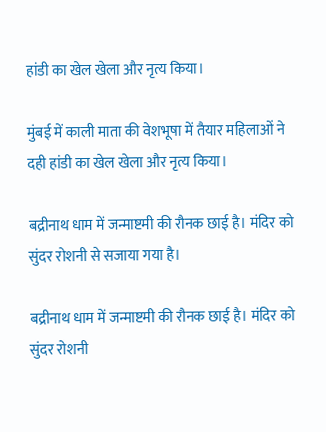हांडी का खेल खेला और नृत्य किया।

मुंबई में काली माता की वेशभूषा में तैयार महिलाओं ने दही हांडी का खेल खेला और नृत्य किया।

बद्रीनाथ धाम में जन्माष्टमी की रौनक छाई है। मंदिर को सुंदर रोशनी से सजाया गया है।

बद्रीनाथ धाम में जन्माष्टमी की रौनक छाई है। मंदिर को सुंदर रोशनी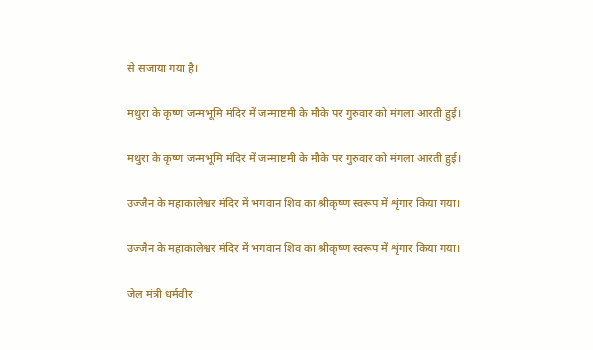से सजाया गया है।

मथुरा के कृष्ण जन्मभूमि मंदिर में जन्माष्टमी के मौके पर गुरुवार को मंगला आरती हुई।

मथुरा के कृष्ण जन्मभूमि मंदिर में जन्माष्टमी के मौके पर गुरुवार को मंगला आरती हुई।

उज्जैन के महाकालेश्वर मंदिर में भगवान शिव का श्रीकृष्ण स्वरूप में शृंगार किया गया।

उज्जैन के महाकालेश्वर मंदिर में भगवान शिव का श्रीकृष्ण स्वरूप में शृंगार किया गया।

जेल मंत्री धर्मवीर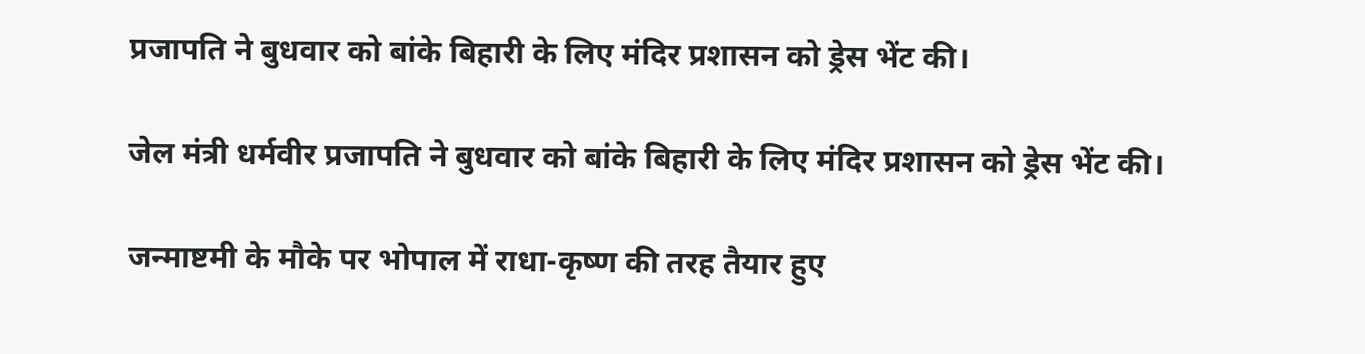प्रजापति ने बुधवार को बांके बिहारी के लिए मंदिर प्रशासन को ड्रेस भेंट की।

जेल मंत्री धर्मवीर प्रजापति ने बुधवार को बांके बिहारी के लिए मंदिर प्रशासन को ड्रेस भेंट की।

जन्माष्टमी के मौके पर भोपाल में राधा-कृष्ण की तरह तैयार हुए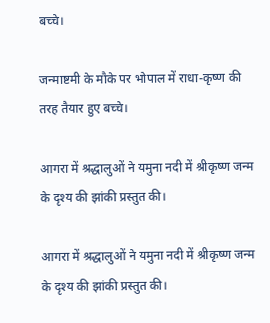बच्चे।

जन्माष्टमी के मौके पर भोपाल में राधा-कृष्ण की तरह तैयार हुए बच्चे।

आगरा में श्रद्धालुओं ने यमुना नदी में श्रीकृष्ण जन्म के दृश्य की झांकी प्रस्तुत की।

आगरा में श्रद्धालुओं ने यमुना नदी में श्रीकृष्ण जन्म के दृश्य की झांकी प्रस्तुत की।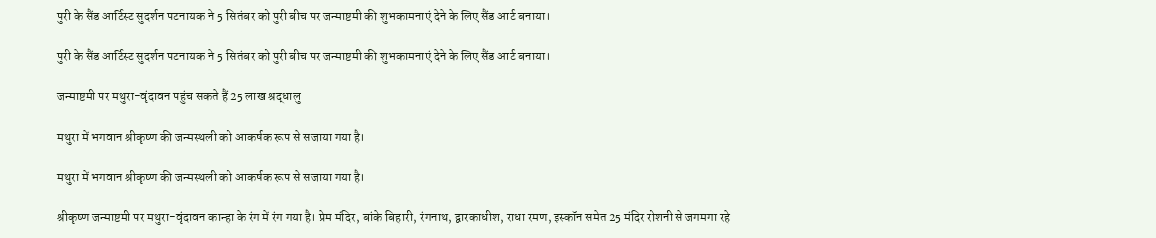पुरी के सैंड आर्टिस्ट सुदर्शन पटनायक ने 5 सितंबर को पुरी बीच पर जन्माष्टमी की शुभकामनाएं देने के लिए सैंड आर्ट बनाया।

पुरी के सैंड आर्टिस्ट सुदर्शन पटनायक ने 5 सितंबर को पुरी बीच पर जन्माष्टमी की शुभकामनाएं देने के लिए सैंड आर्ट बनाया।

जन्माष्टमी पर मथुरा-वृंदावन पहुंच सकते हैं 25 लाख श्रद्धालु

मथुरा में भगवान श्रीकृष्ण की जन्मस्थली को आकर्षक रूप से सजाया गया है।

मथुरा में भगवान श्रीकृष्ण की जन्मस्थली को आकर्षक रूप से सजाया गया है।

श्रीकृष्ण जन्माष्टमी पर मथुरा-वृंदावन कान्हा के रंग में रंग गया है। प्रेम मंदिर, बांके बिहारी, रंगनाथ, द्वारकाधीश, राधा रमण, इस्कॉन समेत 25 मंदिर रोशनी से जगमगा रहे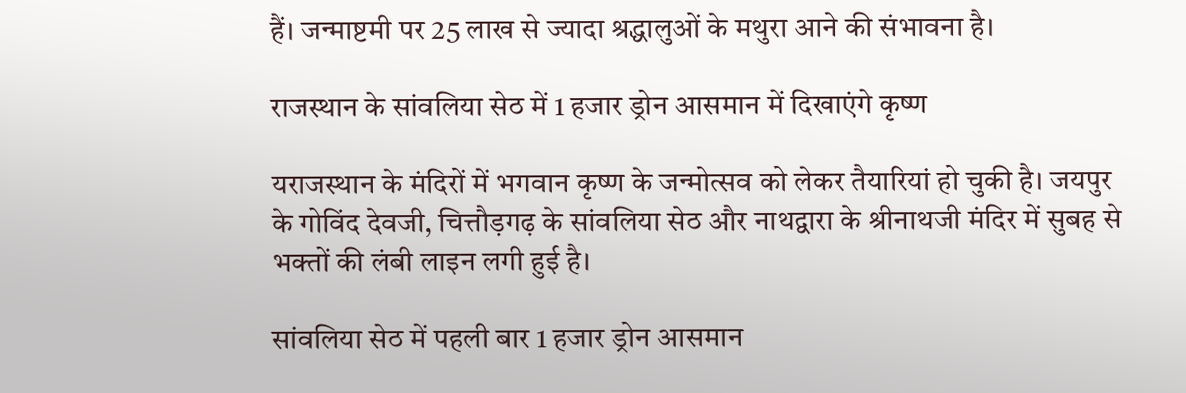हैं। जन्माष्टमी पर 25 लाख से ज्यादा श्रद्धालुओं के मथुरा आने की संभावना है।

राजस्थान के सांवलिया सेठ में 1 हजार ड्रोन आसमान में दिखाएंगे कृष्ण

यराजस्थान के मंदिरों में भगवान कृष्ण के जन्मोत्सव को लेकर तैयारियां हो चुकी है। जयपुर के गोविंद देवजी, चित्तौड़गढ़ के सांवलिया सेठ और नाथद्वारा के श्रीनाथजी मंदिर में सुबह से भक्तों की लंबी लाइन लगी हुई है।

सांवलिया सेठ में पहली बार 1 हजार ड्रोन आसमान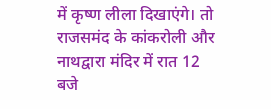में कृष्ण लीला दिखाएंगे। तो राजसमंद के कांकरोली और नाथद्वारा मंदिर में रात 12 बजे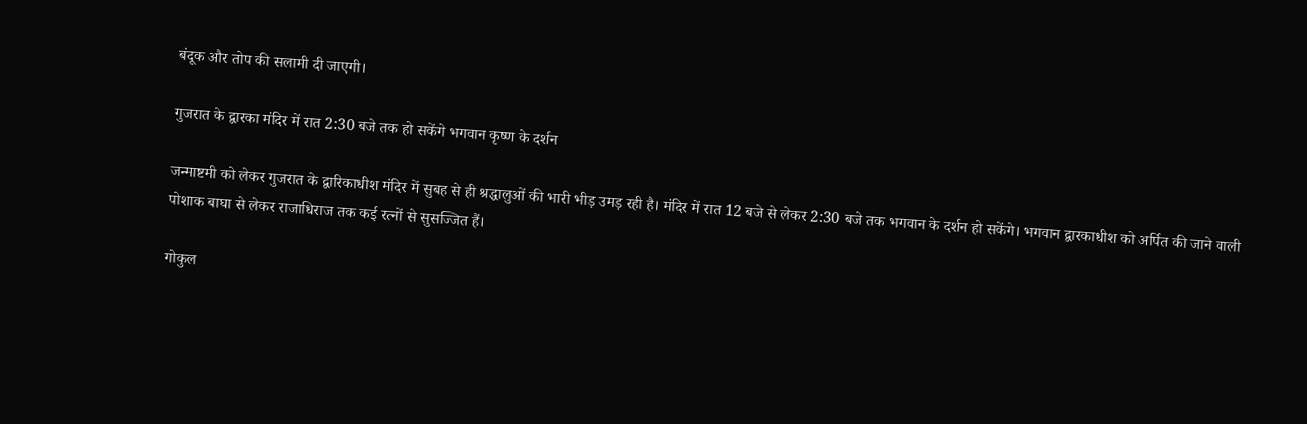बंदूक और तोप की सलामी दी जाएगी।

गुजरात के द्वारका मंदिर में रात 2:30 बजे तक हो सकेंगे भगवान कृष्ण के दर्शन

जन्माष्टमी को लेकर गुजरात के द्वारिकाधीश मंदिर में सुबह से ही श्रद्धालुओं की भारी भीड़ उमड़ रही है। मंदिर में रात 12 बजे से लेकर 2:30 बजे तक भगवान के दर्शन हो सकेंगे। भगवान द्वारकाधीश को अर्पित की जाने वाली पोशाक बाघा से लेकर राजाधिराज तक कई रत्नों से सुसज्जित हैं।

गोकुल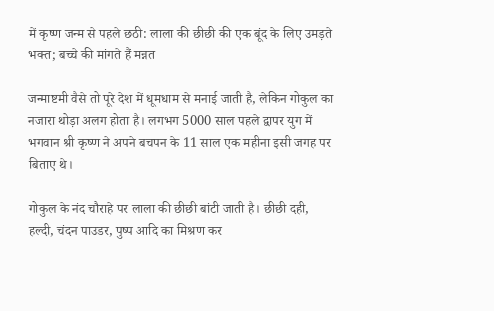में कृष्ण जन्म से पहले छठी: लाला की छीछी की एक बूंद के लिए उमड़ते भक्त; बच्चे की मांगते हैं मन्नत

जन्माष्टमी वैसे तो पूरे देश में धूमधाम से मनाई जाती है, लेकिन गोकुल का नजारा थोड़ा अलग होता है। लगभग 5000 साल पहले द्वापर युग में भगवान श्री कृष्ण ने अपने बचपन के 11 साल एक महीना इसी जगह पर बिताए थे।

गोकुल के नंद चौराहे पर लाला की छीछी बांटी जाती है। छीछी दही, हल्दी, चंदन पाउडर, पुष्प आदि का मिश्रण कर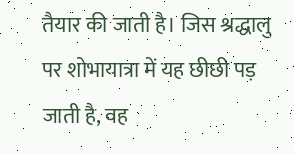तैयार की जाती है। जिस श्रद्धालु पर शोभायात्रा में यह छीछी पड़ जाती है, वह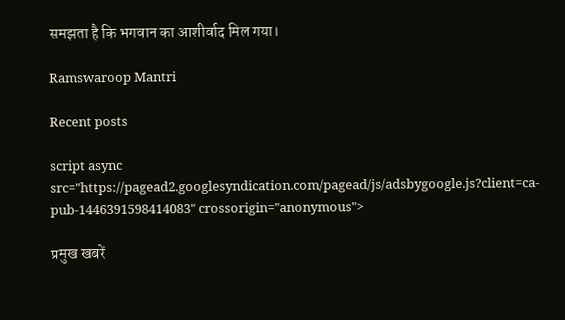समझता है कि भगवान का आशीर्वाद मिल गया।

Ramswaroop Mantri

Recent posts

script async src="https://pagead2.googlesyndication.com/pagead/js/adsbygoogle.js?client=ca-pub-1446391598414083" crossorigin="anonymous">

प्रमुख खबरें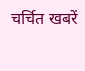चर्चित खबरें